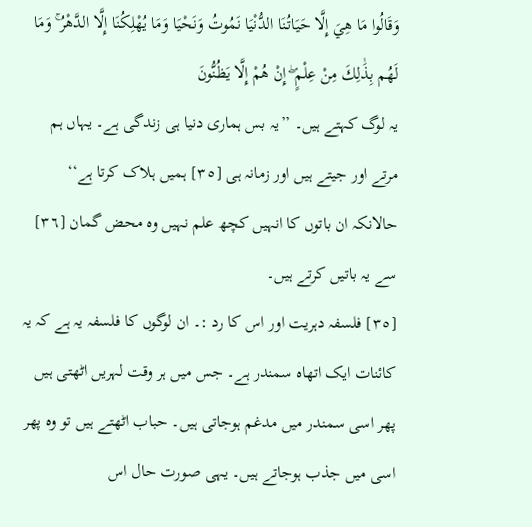وَقَالُوا مَا هِيَ إِلَّا حَيَاتُنَا الدُّنْيَا نَمُوتُ وَنَحْيَا وَمَا يُهْلِكُنَا إِلَّا الدَّهْرُ ۚ وَمَا لَهُم بِذَٰلِكَ مِنْ عِلْمٍ ۖ إِنْ هُمْ إِلَّا يَظُنُّونَ
یہ لوگ کہتے ہیں۔ ’’یہ بس ہماری دنیا ہی زندگی ہے۔ یہاں ہم مرتے اور جیتے ہیں اور زمانہ ہی [٣٥] ہمیں ہلاک کرتا ہے‘‘ حالانکہ ان باتوں کا انہیں کچھ علم نہیں وہ محض گمان [٣٦] سے یہ باتیں کرتے ہیں۔
[٣٥] فلسفہ دہریت اور اس کا رد :۔ ان لوگوں کا فلسفہ یہ ہے کہ یہ کائنات ایک اتھاہ سمندر ہے۔ جس میں ہر وقت لہریں اٹھتی ہیں پھر اسی سمندر میں مدغم ہوجاتی ہیں۔ حباب اٹھتے ہیں تو وہ پھر اسی میں جذب ہوجاتے ہیں۔ یہی صورت حال اس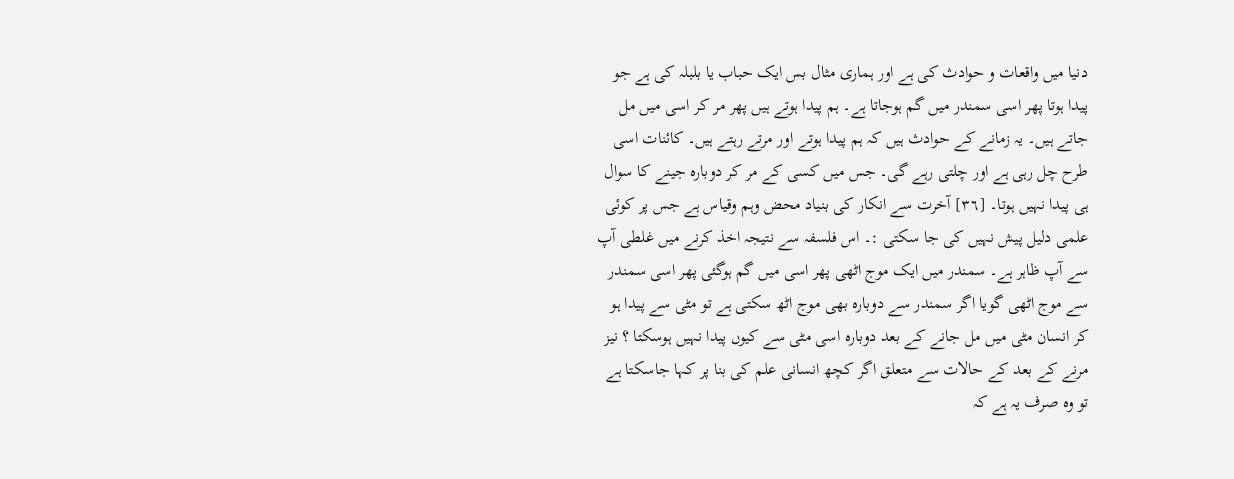دنیا میں واقعات و حوادث کی ہے اور ہماری مثال بس ایک حباب یا بلبلہ کی ہے جو پیدا ہوتا پھر اسی سمندر میں گم ہوجاتا ہے۔ ہم پیدا ہوتے ہیں پھر مر کر اسی میں مل جاتے ہیں۔ یہ زمانے کے حوادث ہیں کہ ہم پیدا ہوتے اور مرتے رہتے ہیں۔ کائنات اسی طرح چل رہی ہے اور چلتی رہے گی۔ جس میں کسی کے مر کر دوبارہ جینے کا سوال ہی پیدا نہیں ہوتا۔ [٣٦] آخرت سے انکار کی بنیاد محض وہم وقیاس ہے جس پر کوئی علمی دلیل پیش نہیں کی جا سکتی :۔ اس فلسفہ سے نتیجہ اخذ کرنے میں غلطی آپ سے آپ ظاہر ہے۔ سمندر میں ایک موج اٹھی پھر اسی میں گم ہوگئی پھر اسی سمندر سے موج اٹھی گویا اگر سمندر سے دوبارہ بھی موج اٹھ سکتی ہے تو مٹی سے پیدا ہو کر انسان مٹی میں مل جانے کے بعد دوبارہ اسی مٹی سے کیوں پیدا نہیں ہوسکتا ؟ نیز مرنے کے بعد کے حالات سے متعلق اگر کچھ انسانی علم کی بنا پر کہا جاسکتا ہے تو وہ صرف یہ ہے کہ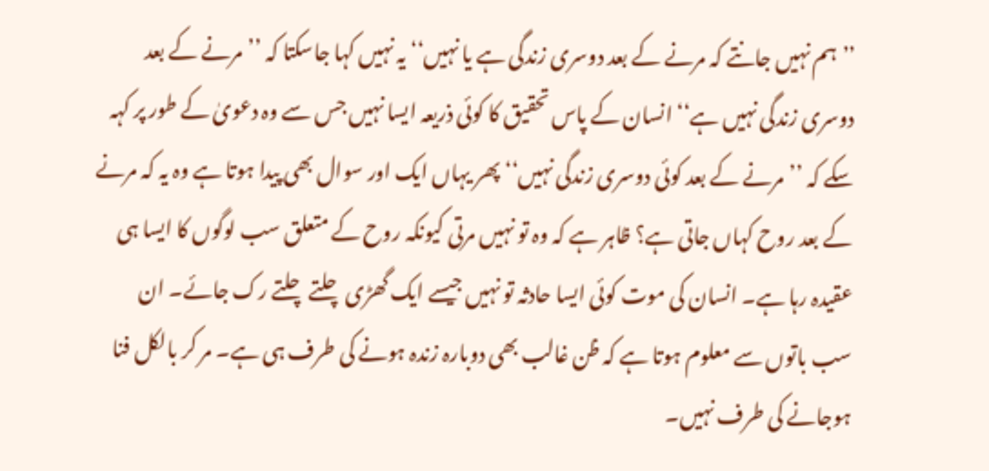’’ہم نہیں جانتے کہ مرنے کے بعد دوسری زندگی ہے یا نہیں‘‘ یہ نہیں کہا جاسکتا کہ ’’مرنے کے بعد دوسری زندگی نہیں ہے‘‘ انسان کے پاس تحقیق کا کوئی ذریعہ ایسا نہیں جس سے وہ دعویٰ کے طور پر کہہ سکے کہ ’’مرنے کے بعد کوئی دوسری زندگی نہیں‘‘ پھر یہاں ایک اور سوال بھی پیدا ہوتا ہے وہ یہ کہ مرنے کے بعد روح کہاں جاتی ہے؟ ظاہر ہے کہ وہ تو نہیں مرتی کیونکہ روح کے متعلق سب لوگوں کا ایسا ہی عقیدہ رہا ہے۔ انسان کی موت کوئی ایسا حادثہ تو نہیں جیسے ایک گھڑی چلتے چلتے رک جائے۔ ان سب باتوں سے معلوم ہوتا ہے کہ ظن غالب بھی دوبارہ زندہ ہونے کی طرف ہی ہے۔ مر کر بالکل فنا ہوجانے کی طرف نہیں۔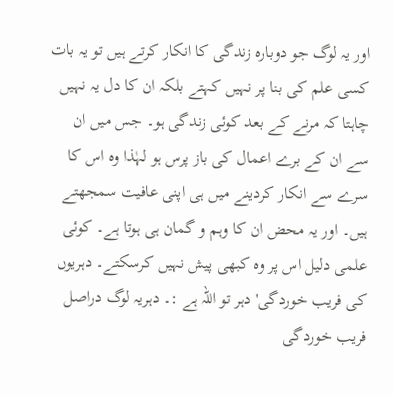اور یہ لوگ جو دوبارہ زندگی کا انکار کرتے ہیں تو یہ بات کسی علم کی بنا پر نہیں کہتے بلکہ ان کا دل یہ نہیں چاہتا کہ مرنے کے بعد کوئی زندگی ہو۔ جس میں ان سے ان کے برے اعمال کی باز پرس ہو لہٰذا وہ اس کا سرے سے انکار کردینے میں ہی اپنی عافیت سمجھتے ہیں۔ اور یہ محض ان کا وہم و گمان ہی ہوتا ہے۔ کوئی علمی دلیل اس پر وہ کبھی پیش نہیں کرسکتے۔ دہریوں کی فریب خوردگی' دہر تو اللہ ہے :۔ دہریہ لوگ دراصل فریب خوردگی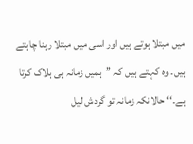میں مبتلا ہوتے ہیں اور اسی میں مبتلا رہنا چاہتے ہیں۔ وہ کہتے ہیں کہ ’’ہمیں زمانہ ہی ہلاک کرتا ہے۔‘‘ حالانکہ زمانہ تو گردش لیل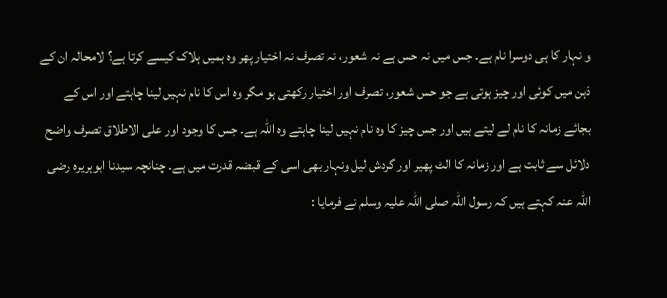و نہار کا ہی دوسرا نام ہے۔ جس میں نہ حس ہے نہ شعور، نہ تصرف نہ اختیار پھر وہ ہمیں ہلاک کیسے کرتا ہے؟ لامحالہ ان کے ذہن میں کوئی اور چیز ہوتی ہے جو حس شعور، تصرف اور اختیار رکھتی ہو مگر وہ اس کا نام نہیں لینا چاہتے اور اس کے بجائے زمانہ کا نام لے لیتے ہیں اور جس چیز کا وہ نام نہیں لینا چاہتے وہ اللہ ہے۔ جس کا وجود اور علی الاطلاق تصرف واضح دلائل سے ثابت ہے اور زمانہ کا الٹ پھیر اور گردش لیل ونہار بھی اسی کے قبضہ قدرت میں ہے۔ چنانچہ سیدنا ابوہریرہ رضی اللہ عنہ کہتے ہیں کہ رسول اللہ صلی اللہ علیہ وسلم نے فرمایا :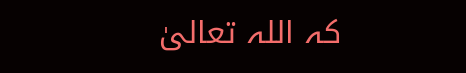کہ اللہ تعالیٰ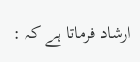ارشاد فرماتا ہے کہ :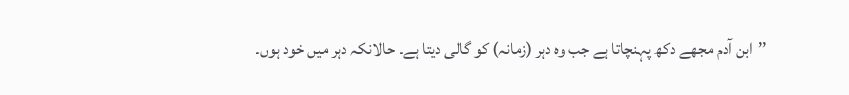’’ابن آدم مجھے دکھ پہنچاتا ہے جب وہ دہر (زمانہ) کو گالی دیتا ہے۔ حالانکہ دہر میں خود ہوں۔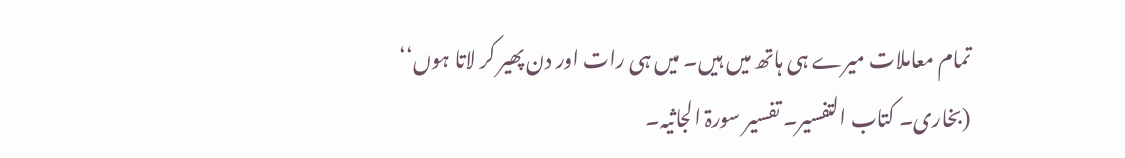تمام معاملات میرے ہی ہاتھ میں ہیں۔ میں ہی رات اور دن پھیر کر لاتا ہوں‘‘ (بخاری۔ کتاب التفسیر۔ تفسیر سورۃ الجاثیہ۔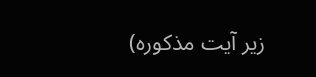زیر آیت مذکورہ)